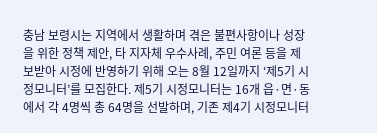충남 보령시는 지역에서 생활하며 겪은 불편사항이나 성장을 위한 정책 제안, 타 지자체 우수사례, 주민 여론 등을 제보받아 시정에 반영하기 위해 오는 8월 12일까지 ‘제5기 시정모니터’를 모집한다. 제5기 시정모니터는 16개 읍·면·동에서 각 4명씩 총 64명을 선발하며, 기존 제4기 시정모니터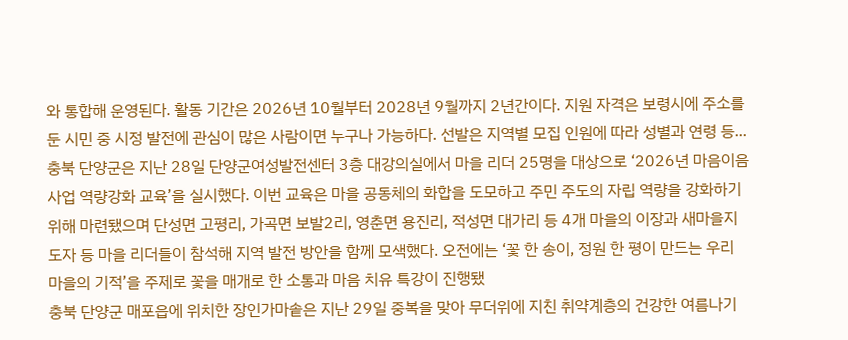와 통합해 운영된다. 활동 기간은 2026년 10월부터 2028년 9월까지 2년간이다. 지원 자격은 보령시에 주소를 둔 시민 중 시정 발전에 관심이 많은 사람이면 누구나 가능하다. 선발은 지역별 모집 인원에 따라 성별과 연령 등...
충북 단양군은 지난 28일 단양군여성발전센터 3층 대강의실에서 마을 리더 25명을 대상으로 ‘2026년 마음이음사업 역량강화 교육’을 실시했다. 이번 교육은 마을 공동체의 화합을 도모하고 주민 주도의 자립 역량을 강화하기 위해 마련됐으며 단성면 고평리, 가곡면 보발2리, 영춘면 용진리, 적성면 대가리 등 4개 마을의 이장과 새마을지도자 등 마을 리더들이 참석해 지역 발전 방안을 함께 모색했다. 오전에는 ‘꽃 한 송이, 정원 한 평이 만드는 우리 마을의 기적’을 주제로 꽃을 매개로 한 소통과 마음 치유 특강이 진행됐
충북 단양군 매포읍에 위치한 장인가마솥은 지난 29일 중복을 맞아 무더위에 지친 취약계층의 건강한 여름나기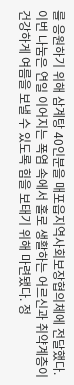를 응원하기 위해 삼계탕 40인분을 매포읍지역사회보장협의체에 전달했다. 이번 나눔은 연일 이어지는 폭염 속에서 홀로 생활하는 어르신과 취약계층이 건강하게 여름을 보낼 수 있도록 힘을 보태기 위해 마련됐다. 정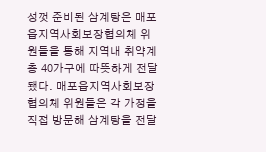성껏 준비된 삼계탕은 매포읍지역사회보장협의체 위원들을 통해 지역내 취약계층 40가구에 따뜻하게 전달됐다. 매포읍지역사회보장협의체 위원들은 각 가정을 직접 방문해 삼계탕을 전달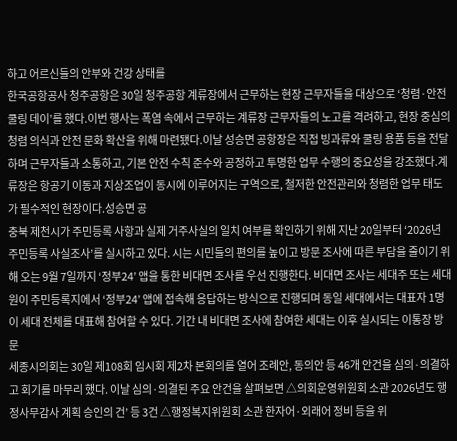하고 어르신들의 안부와 건강 상태를
한국공항공사 청주공항은 30일 청주공항 계류장에서 근무하는 현장 근무자들을 대상으로 ‘청렴·안전 쿨링 데이’를 했다.이번 행사는 폭염 속에서 근무하는 계류장 근무자들의 노고를 격려하고, 현장 중심의 청렴 의식과 안전 문화 확산을 위해 마련됐다.이날 성승면 공항장은 직접 빙과류와 쿨링 용품 등을 전달하며 근무자들과 소통하고, 기본 안전 수칙 준수와 공정하고 투명한 업무 수행의 중요성을 강조했다.계류장은 항공기 이동과 지상조업이 동시에 이루어지는 구역으로, 철저한 안전관리와 청렴한 업무 태도가 필수적인 현장이다.성승면 공
충북 제천시가 주민등록 사항과 실제 거주사실의 일치 여부를 확인하기 위해 지난 20일부터 ‘2026년 주민등록 사실조사’를 실시하고 있다. 시는 시민들의 편의를 높이고 방문 조사에 따른 부담을 줄이기 위해 오는 9월 7일까지 ‘정부24’ 앱을 통한 비대면 조사를 우선 진행한다. 비대면 조사는 세대주 또는 세대원이 주민등록지에서 ‘정부24’ 앱에 접속해 응답하는 방식으로 진행되며 동일 세대에서는 대표자 1명이 세대 전체를 대표해 참여할 수 있다. 기간 내 비대면 조사에 참여한 세대는 이후 실시되는 이통장 방문
세종시의회는 30일 제108회 임시회 제2차 본회의를 열어 조례안, 동의안 등 46개 안건을 심의·의결하고 회기를 마무리 했다. 이날 심의·의결된 주요 안건을 살펴보면 △의회운영위원회 소관 2026년도 행정사무감사 계획 승인의 건’ 등 3건 △행정복지위원회 소관 한자어·외래어 정비 등을 위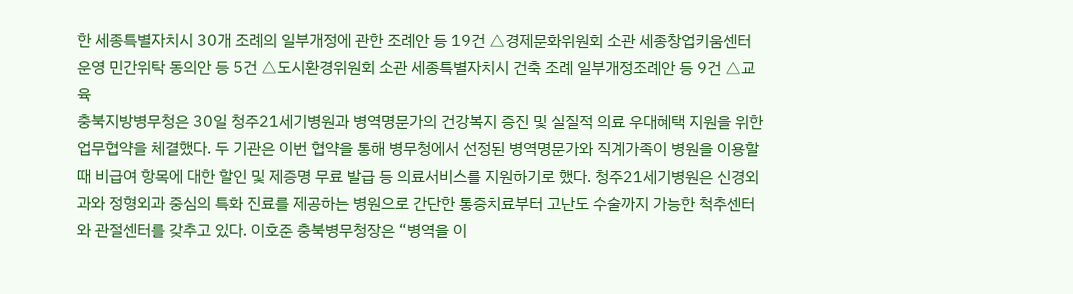한 세종특별자치시 30개 조례의 일부개정에 관한 조례안 등 19건 △경제문화위원회 소관 세종창업키움센터 운영 민간위탁 동의안 등 5건 △도시환경위원회 소관 세종특별자치시 건축 조례 일부개정조례안 등 9건 △교육
충북지방병무청은 30일 청주21세기병원과 병역명문가의 건강복지 증진 및 실질적 의료 우대혜택 지원을 위한 업무협약을 체결했다. 두 기관은 이번 협약을 통해 병무청에서 선정된 병역명문가와 직계가족이 병원을 이용할 때 비급여 항목에 대한 할인 및 제증명 무료 발급 등 의료서비스를 지원하기로 했다. 청주21세기병원은 신경외과와 정형외과 중심의 특화 진료를 제공하는 병원으로 간단한 통증치료부터 고난도 수술까지 가능한 척추센터와 관절센터를 갖추고 있다. 이호준 충북병무청장은 “병역을 이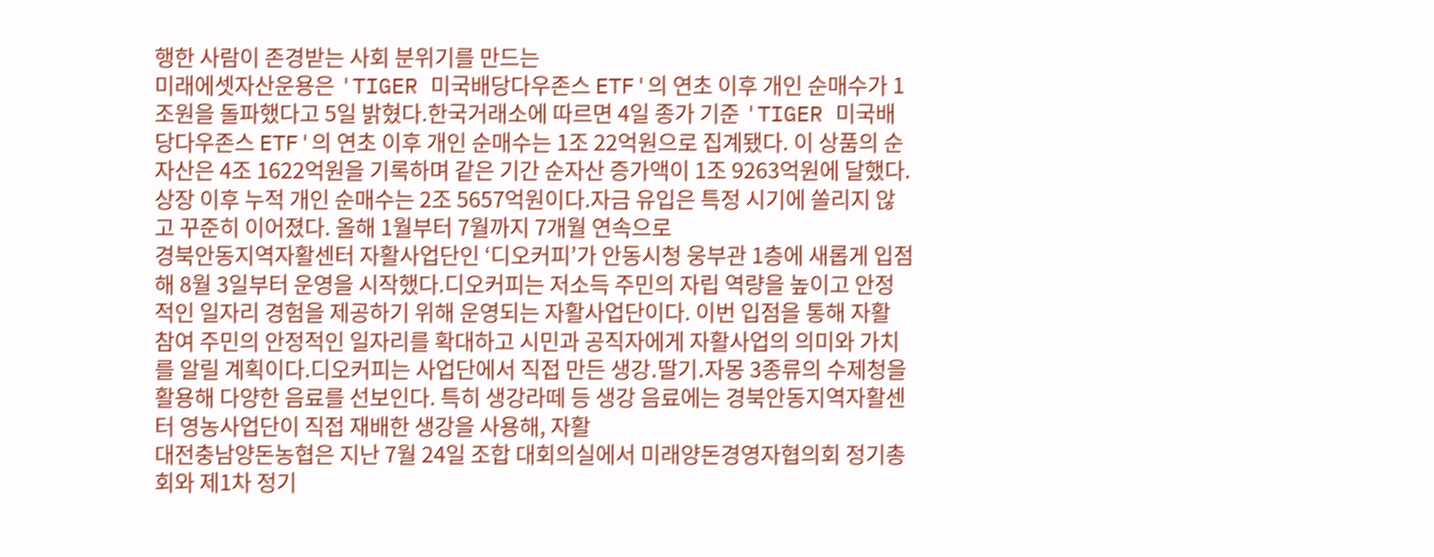행한 사람이 존경받는 사회 분위기를 만드는
미래에셋자산운용은 'TIGER 미국배당다우존스 ETF'의 연초 이후 개인 순매수가 1조원을 돌파했다고 5일 밝혔다.한국거래소에 따르면 4일 종가 기준 'TIGER 미국배당다우존스 ETF'의 연초 이후 개인 순매수는 1조 22억원으로 집계됐다. 이 상품의 순자산은 4조 1622억원을 기록하며 같은 기간 순자산 증가액이 1조 9263억원에 달했다. 상장 이후 누적 개인 순매수는 2조 5657억원이다.자금 유입은 특정 시기에 쏠리지 않고 꾸준히 이어졌다. 올해 1월부터 7월까지 7개월 연속으로
경북안동지역자활센터 자활사업단인 ‘디오커피’가 안동시청 웅부관 1층에 새롭게 입점해 8월 3일부터 운영을 시작했다.디오커피는 저소득 주민의 자립 역량을 높이고 안정적인 일자리 경험을 제공하기 위해 운영되는 자활사업단이다. 이번 입점을 통해 자활 참여 주민의 안정적인 일자리를 확대하고 시민과 공직자에게 자활사업의 의미와 가치를 알릴 계획이다.디오커피는 사업단에서 직접 만든 생강․딸기․자몽 3종류의 수제청을 활용해 다양한 음료를 선보인다. 특히 생강라떼 등 생강 음료에는 경북안동지역자활센터 영농사업단이 직접 재배한 생강을 사용해, 자활
대전충남양돈농협은 지난 7월 24일 조합 대회의실에서 미래양돈경영자협의회 정기총회와 제1차 정기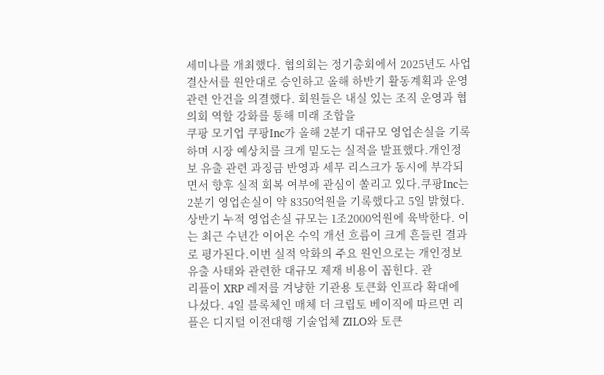세미나를 개최했다. 협의회는 정기총회에서 2025년도 사업결산서를 원안대로 승인하고 올해 하반기 활동계획과 운영 관련 안건을 의결했다. 회원들은 내실 있는 조직 운영과 협의회 역할 강화를 통해 미래 조합을
쿠팡 모기업 쿠팡Inc가 올해 2분기 대규모 영업손실을 기록하며 시장 예상치를 크게 밑도는 실적을 발표했다.개인정보 유출 관련 과징금 반영과 세무 리스크가 동시에 부각되면서 향후 실적 회복 여부에 관심이 쏠리고 있다.쿠팡Inc는 2분기 영업손실이 약 8350억원을 기록했다고 5일 밝혔다.상반기 누적 영업손실 규모는 1조2000억원에 육박한다. 이는 최근 수년간 이어온 수익 개선 흐름이 크게 흔들린 결과로 평가된다.이번 실적 악화의 주요 원인으로는 개인정보 유출 사태와 관련한 대규모 제재 비용이 꼽힌다. 관
리플이 XRP 레저를 겨냥한 기관용 토큰화 인프라 확대에 나섰다. 4일 블록체인 매체 더 크립토 베이직에 따르면 리플은 디지털 이전대행 기술업체 ZILO와 토큰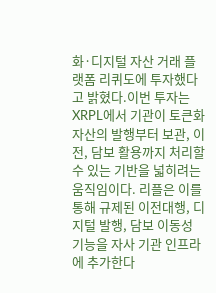화·디지털 자산 거래 플랫폼 리퀴도에 투자했다고 밝혔다.이번 투자는 XRPL에서 기관이 토큰화 자산의 발행부터 보관, 이전, 담보 활용까지 처리할 수 있는 기반을 넓히려는 움직임이다. 리플은 이를 통해 규제된 이전대행, 디지털 발행, 담보 이동성 기능을 자사 기관 인프라에 추가한다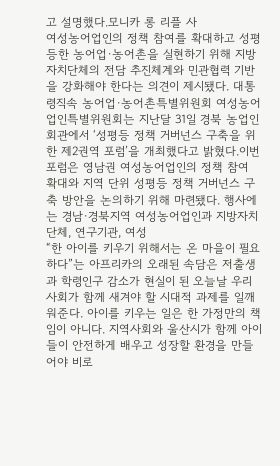고 설명했다.모니카 롱 리플 사
여성농어업인의 정책 참여를 확대하고 성평등한 농어업·농어촌을 실현하기 위해 지방자치단체의 전담 추진체계와 민관협력 기반을 강화해야 한다는 의견이 제시됐다. 대통령직속 농어업·농어촌특별위원회 여성농어업인특별위원회는 지난달 31일 경북 농업인회관에서 ‘성평등 정책 거버넌스 구축을 위한 제2권역 포럼’을 개최했다고 밝혔다.이번 포럼은 영남권 여성농어업인의 정책 참여 확대와 지역 단위 성평등 정책 거버넌스 구축 방안을 논의하기 위해 마련됐다. 행사에는 경남·경북지역 여성농어업인과 지방자치단체, 연구기관, 여성
“한 아이를 키우기 위해서는 온 마을이 필요하다”는 아프리카의 오래된 속담은 저출생과 학령인구 감소가 현실이 된 오늘날 우리 사회가 함께 새겨야 할 시대적 과제를 일깨워준다. 아이를 키우는 일은 한 가정만의 책임이 아니다. 지역사회와 울산시가 함께 아이들이 안전하게 배우고 성장할 환경을 만들어야 비로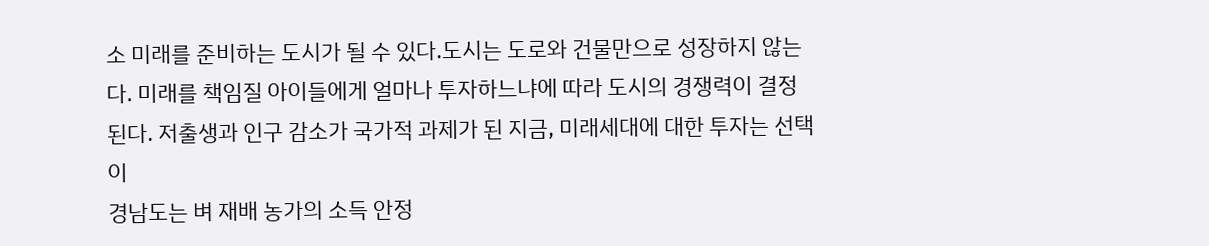소 미래를 준비하는 도시가 될 수 있다.도시는 도로와 건물만으로 성장하지 않는다. 미래를 책임질 아이들에게 얼마나 투자하느냐에 따라 도시의 경쟁력이 결정된다. 저출생과 인구 감소가 국가적 과제가 된 지금, 미래세대에 대한 투자는 선택이
경남도는 벼 재배 농가의 소득 안정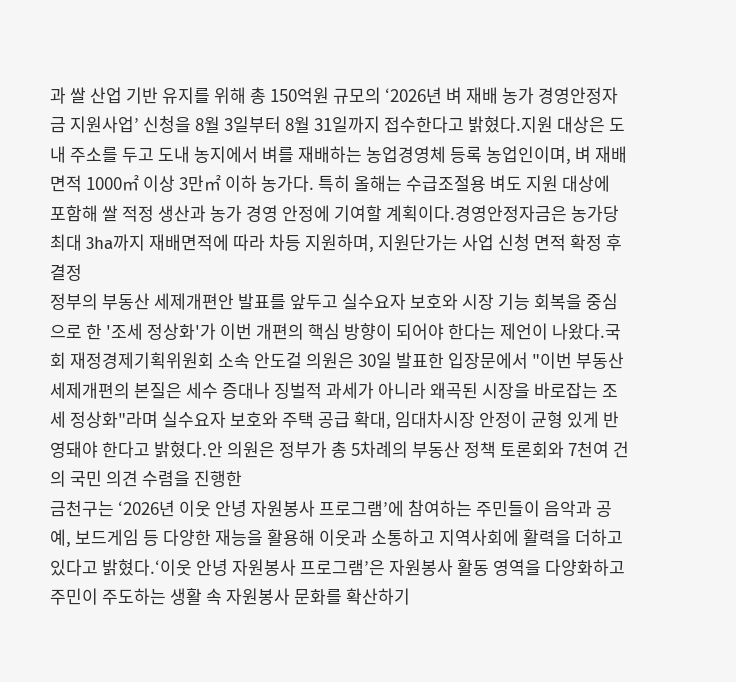과 쌀 산업 기반 유지를 위해 총 150억원 규모의 ‘2026년 벼 재배 농가 경영안정자금 지원사업’ 신청을 8월 3일부터 8월 31일까지 접수한다고 밝혔다.지원 대상은 도내 주소를 두고 도내 농지에서 벼를 재배하는 농업경영체 등록 농업인이며, 벼 재배면적 1000㎡ 이상 3만㎡ 이하 농가다. 특히 올해는 수급조절용 벼도 지원 대상에 포함해 쌀 적정 생산과 농가 경영 안정에 기여할 계획이다.경영안정자금은 농가당 최대 3ha까지 재배면적에 따라 차등 지원하며, 지원단가는 사업 신청 면적 확정 후 결정
정부의 부동산 세제개편안 발표를 앞두고 실수요자 보호와 시장 기능 회복을 중심으로 한 '조세 정상화'가 이번 개편의 핵심 방향이 되어야 한다는 제언이 나왔다.국회 재정경제기획위원회 소속 안도걸 의원은 30일 발표한 입장문에서 "이번 부동산 세제개편의 본질은 세수 증대나 징벌적 과세가 아니라 왜곡된 시장을 바로잡는 조세 정상화"라며 실수요자 보호와 주택 공급 확대, 임대차시장 안정이 균형 있게 반영돼야 한다고 밝혔다.안 의원은 정부가 총 5차례의 부동산 정책 토론회와 7천여 건의 국민 의견 수렴을 진행한
금천구는 ‘2026년 이웃 안녕 자원봉사 프로그램’에 참여하는 주민들이 음악과 공예, 보드게임 등 다양한 재능을 활용해 이웃과 소통하고 지역사회에 활력을 더하고 있다고 밝혔다.‘이웃 안녕 자원봉사 프로그램’은 자원봉사 활동 영역을 다양화하고 주민이 주도하는 생활 속 자원봉사 문화를 확산하기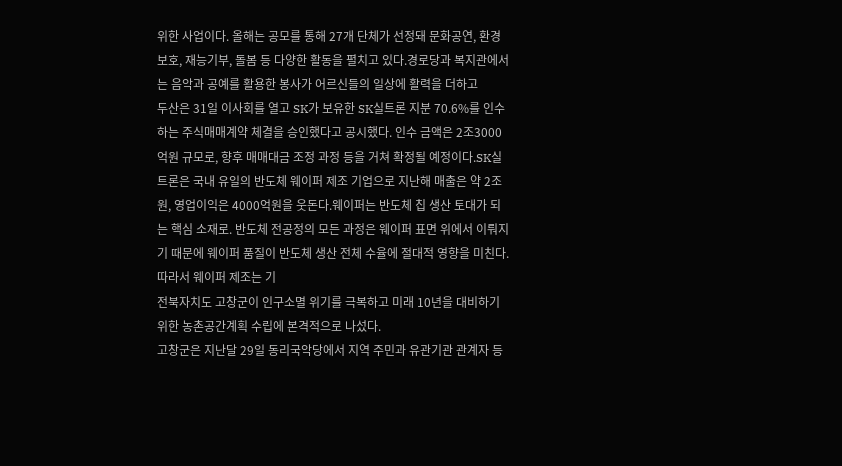위한 사업이다. 올해는 공모를 통해 27개 단체가 선정돼 문화공연, 환경보호, 재능기부, 돌봄 등 다양한 활동을 펼치고 있다.경로당과 복지관에서는 음악과 공예를 활용한 봉사가 어르신들의 일상에 활력을 더하고
두산은 31일 이사회를 열고 SK가 보유한 SK실트론 지분 70.6%를 인수하는 주식매매계약 체결을 승인했다고 공시했다. 인수 금액은 2조3000억원 규모로, 향후 매매대금 조정 과정 등을 거쳐 확정될 예정이다.SK실트론은 국내 유일의 반도체 웨이퍼 제조 기업으로 지난해 매출은 약 2조원, 영업이익은 4000억원을 웃돈다.웨이퍼는 반도체 칩 생산 토대가 되는 핵심 소재로. 반도체 전공정의 모든 과정은 웨이퍼 표면 위에서 이뤄지기 때문에 웨이퍼 품질이 반도체 생산 전체 수율에 절대적 영향을 미친다.따라서 웨이퍼 제조는 기
전북자치도 고창군이 인구소멸 위기를 극복하고 미래 10년을 대비하기 위한 농촌공간계획 수립에 본격적으로 나섰다.
고창군은 지난달 29일 동리국악당에서 지역 주민과 유관기관 관계자 등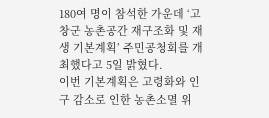180여 명이 참석한 가운데 ‘고창군 농촌공간 재구조화 및 재생 기본계획’ 주민공청회를 개최했다고 5일 밝혔다.
이번 기본계획은 고령화와 인구 감소로 인한 농촌소멸 위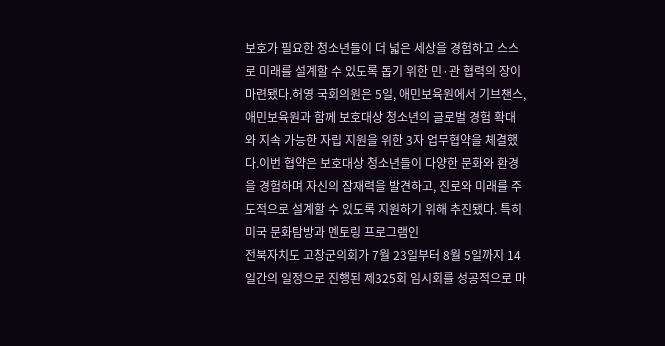보호가 필요한 청소년들이 더 넓은 세상을 경험하고 스스로 미래를 설계할 수 있도록 돕기 위한 민·관 협력의 장이 마련됐다.허영 국회의원은 5일, 애민보육원에서 기브챈스, 애민보육원과 함께 보호대상 청소년의 글로벌 경험 확대와 지속 가능한 자립 지원을 위한 3자 업무협약을 체결했다.이번 협약은 보호대상 청소년들이 다양한 문화와 환경을 경험하며 자신의 잠재력을 발견하고, 진로와 미래를 주도적으로 설계할 수 있도록 지원하기 위해 추진됐다. 특히 미국 문화탐방과 멘토링 프로그램인
전북자치도 고창군의회가 7월 23일부터 8월 5일까지 14일간의 일정으로 진행된 제325회 임시회를 성공적으로 마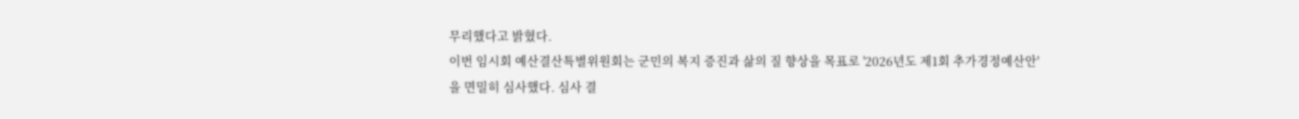무리했다고 밝혔다.
이번 임시회 예산결산특별위원회는 군민의 복지 증진과 삶의 질 향상을 목표로 '2026년도 제1회 추가경정예산안'을 면밀히 심사했다. 심사 결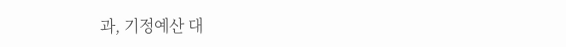과, 기정예산 대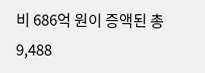비 686억 원이 증액된 총 9,488